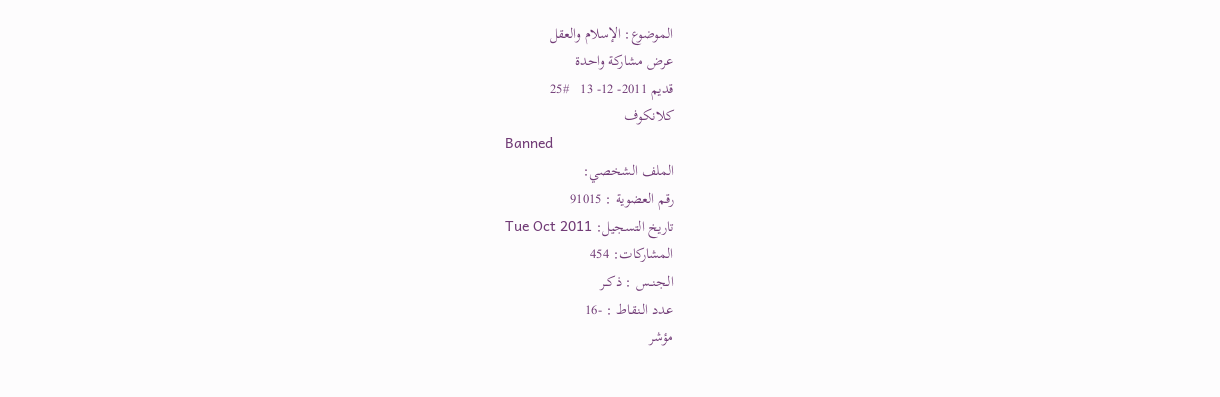الموضوع: الإسلام والعقل
عرض مشاركة واحدة
قديم 2011- 12- 13   #25
كلانكوف
Banned
الملف الشخصي:
رقم العضوية : 91015
تاريخ التسجيل: Tue Oct 2011
المشاركات: 454
الـجنــس : ذكــر
عدد الـنقـاط : -16
مؤشر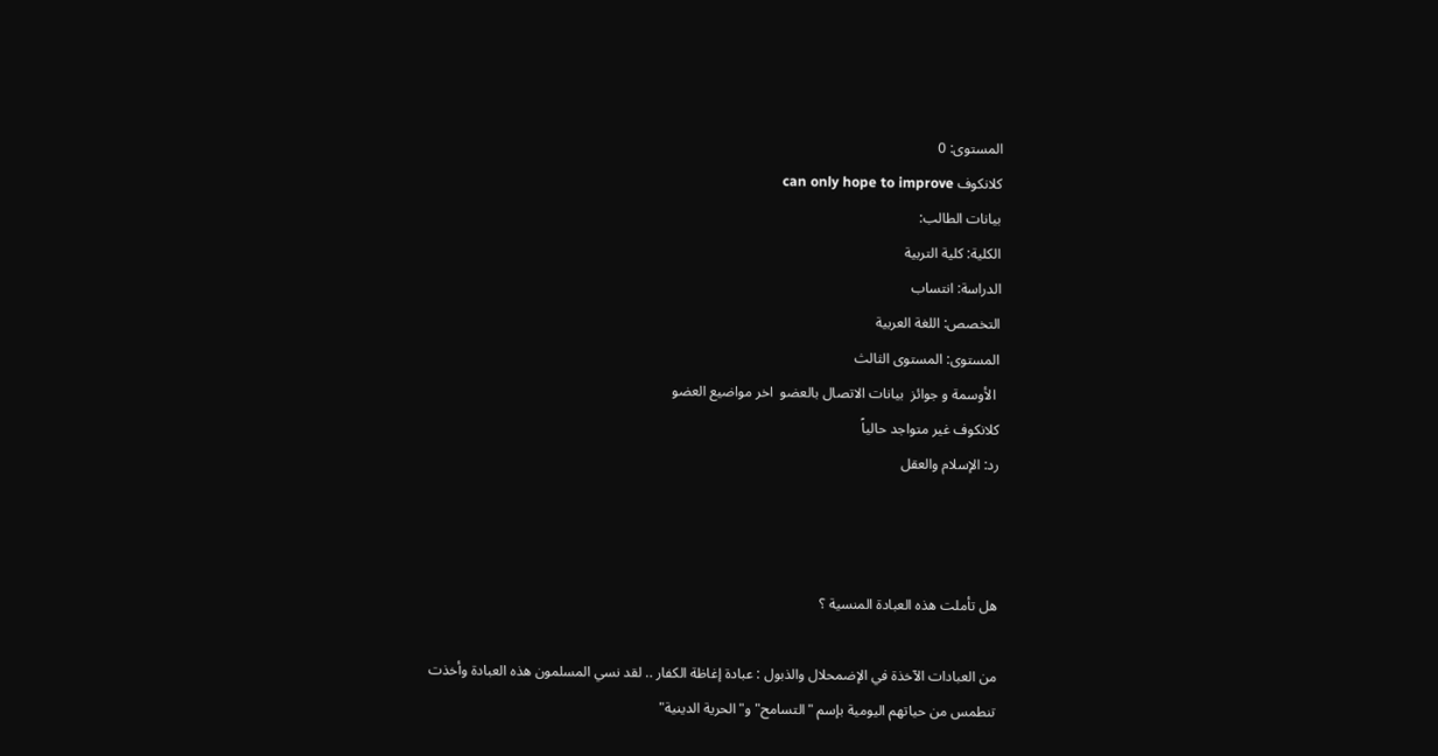المستوى: 0
كلانكوف can only hope to improve
بيانات الطالب:
الكلية: كلية التربية
الدراسة: انتساب
التخصص: اللغة العربية
المستوى: المستوى الثالث
 الأوسمة و جوائز  بيانات الاتصال بالعضو  اخر مواضيع العضو
كلانكوف غير متواجد حالياً
رد: الإسلام والعقل



هل تأملت هذه العبادة المنسية ؟

من العبادات الآخذة في الإضمحلال والذبول : عبادة إغاظة الكفار .. لقد نسي المسلمون هذه العبادة وأخذت تنطمس من حياتهم اليومية بإسم "التسامح" و"الحرية الدينية"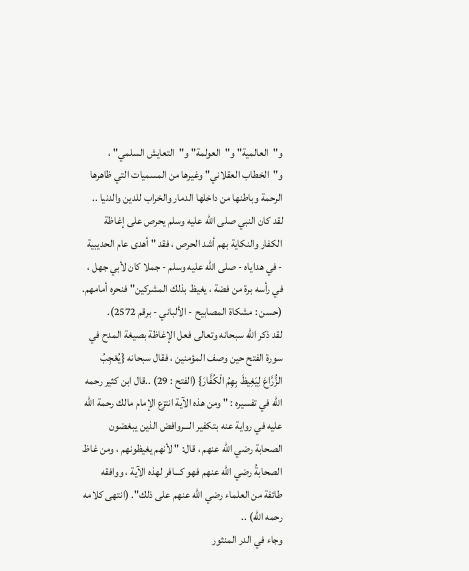و"العالمية" و"العولمة" و"التعايش السلمي" ، و"الخطاب العقلاني" وغيرها من المسميات التي ظاهرها الرحمة وباطنها من داخلها الدمار والخراب للدين والدنيا .. لقد كان النبي صلى الله عليه وسلم يحرص على إغاظة الكفار والنكاية بهم أشد الحرص ، فقد " أهدى عام الحديبية - في هداياه - صلى الله عليه وسلم - جملا كان لأبي جهل ، في رأسه برة من فضة ، يغيظ بذلك المشركين" فنحره أمامهم. (حسن : مشكاة المصابيح - الألباني - برقم 2572).
لقد ذكر الله سبحانه وتعالى فعل الإغاظة بصيغة المدح في سورة الفتح حين وصف المؤمنين ، فقال سبحانه {يُعْجِبُ الزُّرَّاعَ لِيَغِيظَ بِهِمُ الْكُفَّارَ} (الفتح : 29) ..قال ابن كثير رحمه الله في تفسيره : " ومن هذه الآية انتزع الإمام مالك رحمة الله عليه في رواية عنه بتكفير الـــروافض الذين يبغضون الصحابة رضي الله عنهم ، قال: " لأنهم يغيظونهم ، ومن غاظ الصحابةُ رضي الله عنهم فهو كـــافر لهذه الآية ، ووافقه طائفة من العلماء رضي الله عنهم على ذلك". (انتهى كلامه رحمه الله) ..
وجاء في الدر المنثور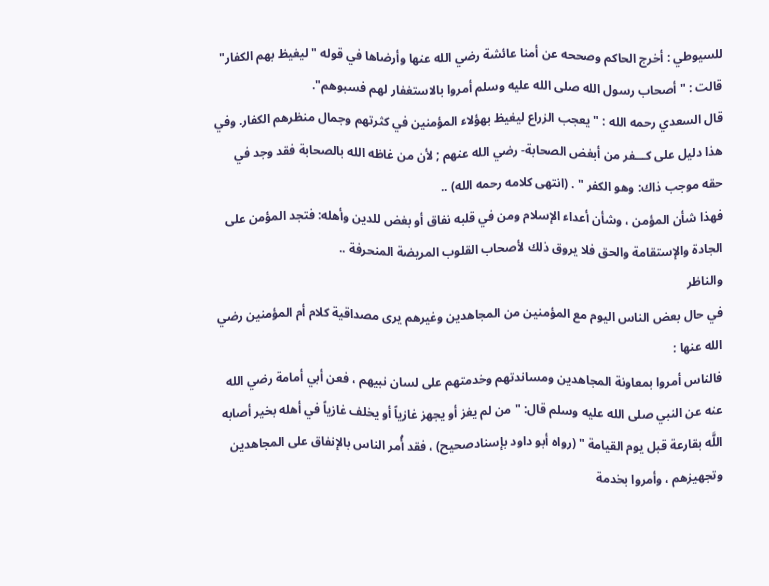للسيوطي : أخرج الحاكم وصححه عن أمنا عائشة رضي الله عنها وأرضاها في قوله "ليغيظ بهم الكفار" قالت : " أصحاب رسول الله صلى الله عليه وسلم أمروا بالاستغفار لهم فسبوهم".
قال السعدي رحمه الله : "يعجب الزراع ليغيظ بهؤلاء المؤمنين في كثرتهم وجمال منظرهم الكفار. وفي هذا دليل على كـــفر من أبغض الصحابة- رضي الله عنهم ; لأن من غاظه الله بالصحابة فقد وجد في حقه موجب ذاك: وهو الكفر " . (انتهى كلامه رحمه الله) ..
فهذا شأن المؤمن ، وشأن أعداء الإسلام ومن في قلبه نفاق أو بغض للدين وأهله: فتجد المؤمن على الجادة والإستقامة والحق فلا يروق ذلك لأصحاب القلوب المريضة المنحرفة ..
والناظر
في حال بعض الناس اليوم مع المؤمنين من المجاهدين وغيرهم يرى مصداقية كلام أم المؤمنين رضي الله عنها :
فالناس أمروا بمعاونة المجاهدين ومساندتهم وخدمتهم على لسان نبيهم ، فعن أبي أمامة رضي الله عنه عن النبي صلى الله عليه وسلم قال: " من لم يغز أو يجهز غازياً أو يخلف غازياً في أهله بخير أصابه اللَّه بقارعة قبل يوم القيامة " (رواه أبو داود بإسنادصحيح) ، فقد أُمر الناس بالإنفاق على المجاهدين وتجهيزهم ، وأمروا بخدمة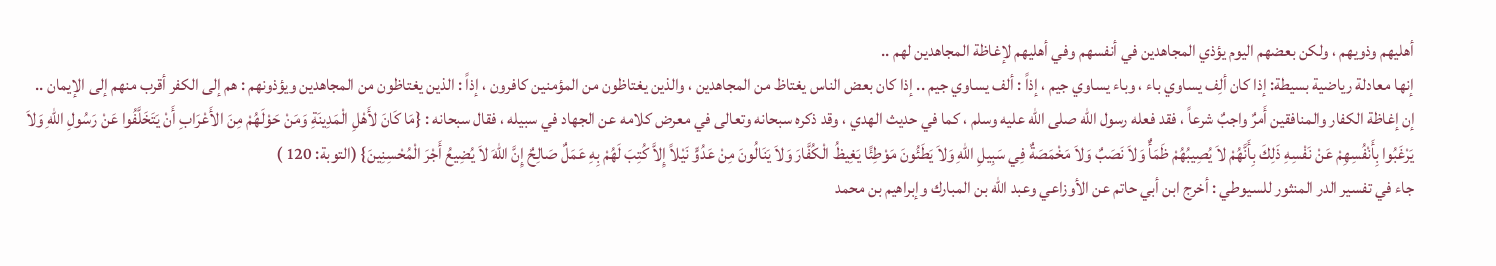أهليهم وذويهم ، ولكن بعضهم اليوم يؤذي المجاهدين في أنفسهم وفي أهليهم لإغاظة المجاهدين لهم ..
إنها معادلة رياضية بسيطة: إذا كان ألِف يساوي باء ، وباء يساوي جيم ، إذاً : ألف يساوي جيم .. إذا كان بعض الناس يغتاظ من المجاهدين ، والذين يغتاظون من المؤمنين كافرون ، إذاً : الذين يغتاظون من المجاهدين ويؤذونهم : هم إلى الكفر أقرب منهم إلى الإيمان ..
إن إغاظة الكفار والمنافقين أَمرٌ واجبٌ شرعاً ، فقد فعله رسول الله صلى الله عليه وسلم ، كما في حديث الهدي ، وقد ذكره سبحانه وتعالى في معرض كلامه عن الجهاد في سبيله ، فقال سبحانه : {مَا كَانَ لأَهْلِ الْمَدِينَةِ وَمَنْ حَوْلَهُمْ مِنَ الأَعْرَابِ أَنْ يَتَخَلَّفُوا عَنْ رَسُولِ اللهِ وَلاَ يَرْغَبُوا بِأَنْفُسِهِمْ عَنْ نَفْسِهِ ذَلِكَ بِأَنَّهُمْ لاَ يُصِيبُهُمْ ظَمَأٌ وَلاَ نَصَبٌ وَلاَ مَخْمَصَةٌ فِي سَبِيلِ اللهِ وَلاَ يَطَئُونَ مَوْطِئًا يَغِيظُ الْكُفَّارَ وَلاَ يَنَالُونَ مِنْ عَدُوٍّ نَيْلاً إِلاَّ كُتِبَ لَهُمْ بِهِ عَمَلٌ صَالِحٌ إِنَّ اللهَ لاَ يُضِيعُ أَجْرَ الْمُحْسِنِينَ} (التوبة: 120 )
جاء في تفسير الدر المنثور للسيوطي : أخرج ابن أبي حاتم عن الأوزاعي وعبد الله بن المبارك وإبراهيم بن محمد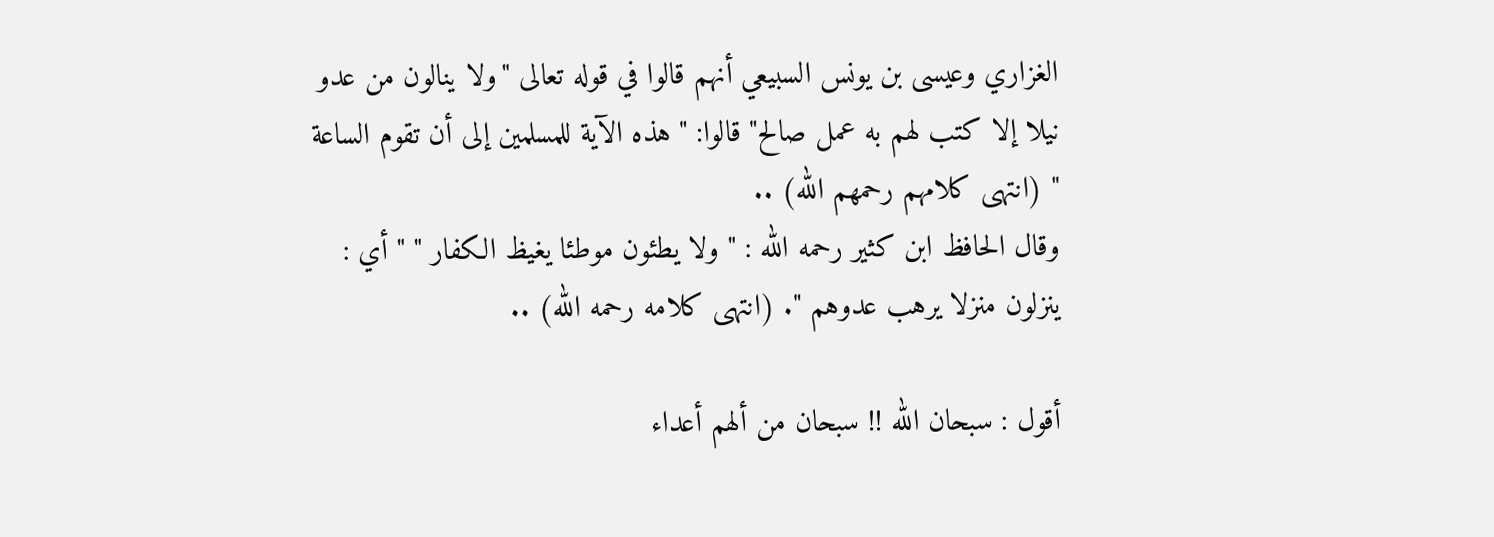الغزاري وعيسى بن يونس السبيعي أنهم قالوا في قوله تعالى "ولا ينالون من عدو نيلا إلا كتب لهم به عمل صالح" قالوا: " هذه الآية للمسلمين إلى أن تقوم الساعة " (انتهى كلامهم رحمهم الله) ..
وقال الحافظ ابن كثير رحمه الله : " ولا يطئون موطئا يغيظ الكفار " " أي : ينزلون منزلا يرهب عدوهم ". (انتهى كلامه رحمه الله) ..

أقول : سبحان الله !! سبحان من ألهم أعداء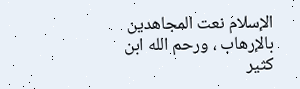الإسلام نعت المجاهدين بالإرهاب ، ورحم الله ابن كثير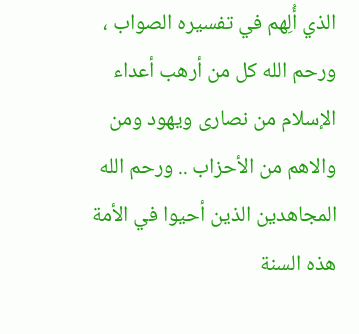الذي أُلِهم في تفسيره الصواب ، ورحم الله كل من أرهب أعداء الإسلام من نصارى ويهود ومن والاهم من الأحزاب .. ورحم الله المجاهدين الذين أحيوا في الأمة هذه السنة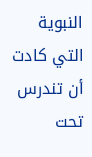النبوية التي كادت أن تندرس تحت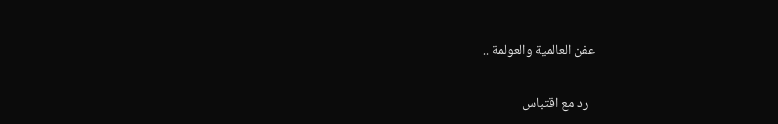عفن العالمية والعولمة ..

  رد مع اقتباس